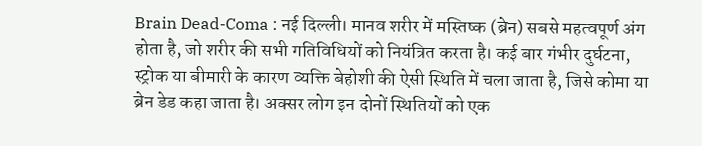Brain Dead-Coma : नई दिल्ली। मानव शरीर में मस्तिष्क (ब्रेन) सबसे महत्वपूर्ण अंग होता है, जो शरीर की सभी गतिविधियों को नियंत्रित करता है। कई बार गंभीर दुर्घटना, स्ट्रोक या बीमारी के कारण व्यक्ति बेहोशी की ऐसी स्थिति में चला जाता है, जिसे कोमा या ब्रेन डेड कहा जाता है। अक्सर लोग इन दोनों स्थितियों को एक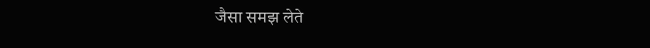जैसा समझ लेते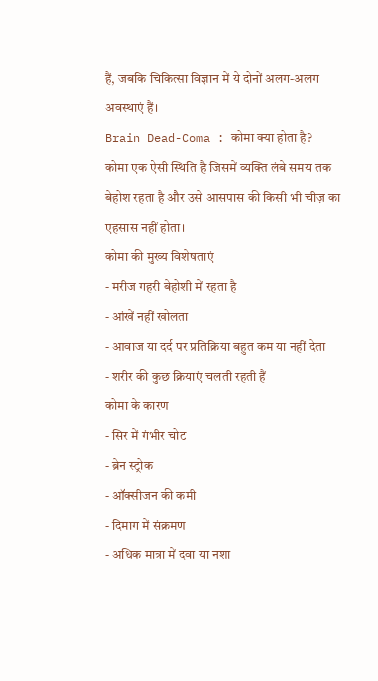हैं, जबकि चिकित्सा विज्ञान में ये दोनों अलग-अलग अवस्थाएं हैं।
Brain Dead-Coma : कोमा क्या होता है?
कोमा एक ऐसी स्थिति है जिसमें व्यक्ति लंबे समय तक बेहोश रहता है और उसे आसपास की किसी भी चीज़ का एहसास नहीं होता।
कोमा की मुख्य विशेषताएं
- मरीज गहरी बेहोशी में रहता है
- आंखें नहीं खोलता
- आवाज या दर्द पर प्रतिक्रिया बहुत कम या नहीं देता
- शरीर की कुछ क्रियाएं चलती रहती हैं
कोमा के कारण
- सिर में गंभीर चोट
- ब्रेन स्ट्रोक
- ऑक्सीजन की कमी
- दिमाग में संक्रमण
- अधिक मात्रा में दवा या नशा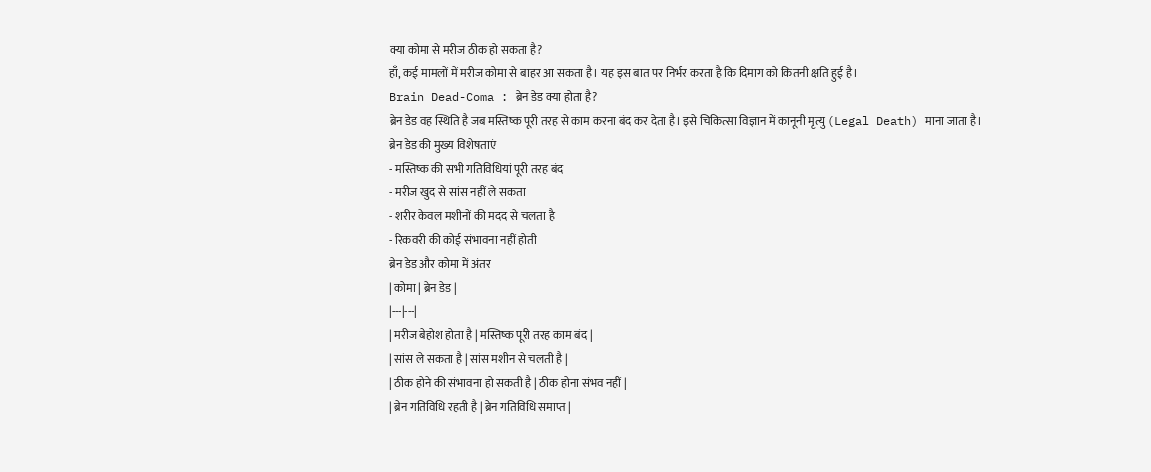क्या कोमा से मरीज ठीक हो सकता है?
हाँ, कई मामलों में मरीज कोमा से बाहर आ सकता है। यह इस बात पर निर्भर करता है कि दिमाग को कितनी क्षति हुई है।
Brain Dead-Coma : ब्रेन डेड क्या होता है?
ब्रेन डेड वह स्थिति है जब मस्तिष्क पूरी तरह से काम करना बंद कर देता है। इसे चिकित्सा विज्ञान में कानूनी मृत्यु (Legal Death) माना जाता है।
ब्रेन डेड की मुख्य विशेषताएं
- मस्तिष्क की सभी गतिविधियां पूरी तरह बंद
- मरीज खुद से सांस नहीं ले सकता
- शरीर केवल मशीनों की मदद से चलता है
- रिकवरी की कोई संभावना नहीं होती
ब्रेन डेड और कोमा में अंतर
| कोमा | ब्रेन डेड |
|---|---|
| मरीज बेहोश होता है | मस्तिष्क पूरी तरह काम बंद |
| सांस ले सकता है | सांस मशीन से चलती है |
| ठीक होने की संभावना हो सकती है | ठीक होना संभव नहीं |
| ब्रेन गतिविधि रहती है | ब्रेन गतिविधि समाप्त |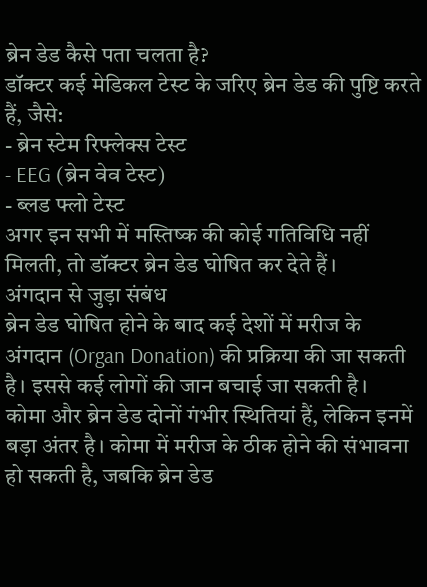ब्रेन डेड कैसे पता चलता है?
डॉक्टर कई मेडिकल टेस्ट के जरिए ब्रेन डेड की पुष्टि करते हैं, जैसे:
- ब्रेन स्टेम रिफ्लेक्स टेस्ट
- EEG (ब्रेन वेव टेस्ट)
- ब्लड फ्लो टेस्ट
अगर इन सभी में मस्तिष्क की कोई गतिविधि नहीं मिलती, तो डॉक्टर ब्रेन डेड घोषित कर देते हैं।
अंगदान से जुड़ा संबंध
ब्रेन डेड घोषित होने के बाद कई देशों में मरीज के अंगदान (Organ Donation) की प्रक्रिया की जा सकती है। इससे कई लोगों की जान बचाई जा सकती है।
कोमा और ब्रेन डेड दोनों गंभीर स्थितियां हैं, लेकिन इनमें बड़ा अंतर है। कोमा में मरीज के ठीक होने की संभावना हो सकती है, जबकि ब्रेन डेड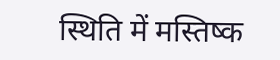स्थिति में मस्तिष्क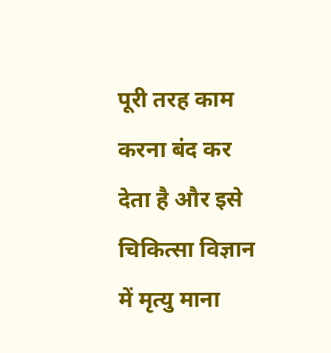पूरी तरह काम करना बंद कर देता है और इसे चिकित्सा विज्ञान में मृत्यु माना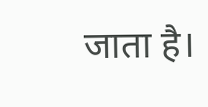जाता है।